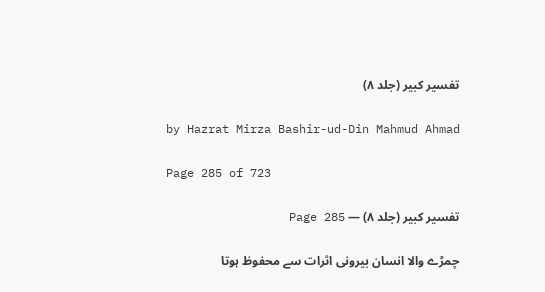تفسیر کبیر (جلد ۸)

by Hazrat Mirza Bashir-ud-Din Mahmud Ahmad

Page 285 of 723

تفسیر کبیر (جلد ۸) — Page 285

چمڑے والا انسان بیرونی اثرات سے محفوظ ہوتا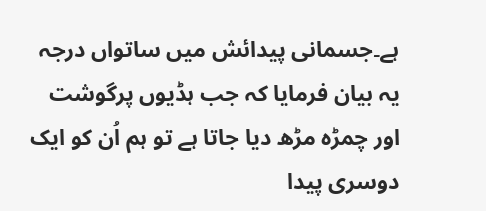ہے۔جسمانی پیدائش میں ساتواں درجہ یہ بیان فرمایا کہ جب ہڈیوں پرگوشت اور چمڑہ مڑھ دیا جاتا ہے تو ہم اُن کو ایک دوسری پیدا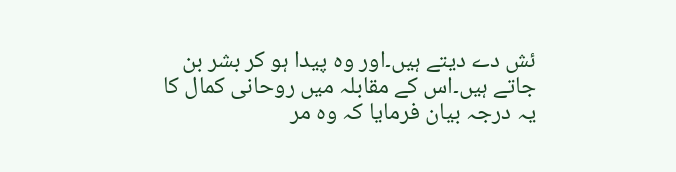ئش دے دیتے ہیں۔اور وہ پیدا ہو کر بشر بن جاتے ہیں۔اس کے مقابلہ میں روحانی کمال کا یہ درجہ بیان فرمایا کہ وہ مر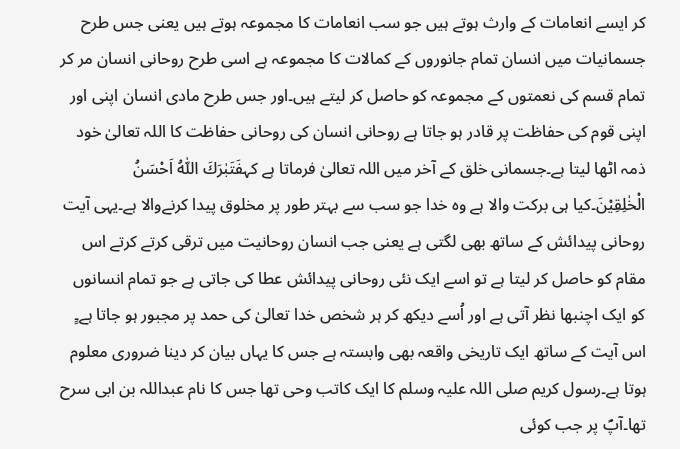کر ایسے انعامات کے وارث ہوتے ہیں جو سب انعامات کا مجموعہ ہوتے ہیں یعنی جس طرح جسمانیات میں انسان تمام جانوروں کے کمالات کا مجموعہ ہے اسی طرح روحانی انسان مر کر تمام قسم کی نعمتوں کے مجموعہ کو حاصل کر لیتے ہیں۔اور جس طرح مادی انسان اپنی اور اپنی قوم کی حفاظت پر قادر ہو جاتا ہے روحانی انسان کی روحانی حفاظت کا اللہ تعالیٰ خود ذمہ اٹھا لیتا ہے۔جسمانی خلق کے آخر میں اللہ تعالیٰ فرماتا ہے کہفَتَبٰرَكَ اللّٰهُ اَحْسَنُ الْخٰلِقِيْنَ۔کیا ہی برکت والا ہے وہ خدا جو سب سے بہتر طور پر مخلوق پیدا کرنےوالا ہے۔یہی آیت روحانی پیدائش کے ساتھ بھی لگتی ہے یعنی جب انسان روحانیت میں ترقی کرتے کرتے اس مقام کو حاصل کر لیتا ہے تو اسے ایک نئی روحانی پیدائش عطا کی جاتی ہے جو تمام انسانوں کو ایک اچنبھا نظر آتی ہے اور اُسے دیکھ کر ہر شخص خدا تعالیٰ کی حمد پر مجبور ہو جاتا ہے۔ٍ اس آیت کے ساتھ ایک تاریخی واقعہ بھی وابستہ ہے جس کا یہاں بیان کر دینا ضروری معلوم ہوتا ہے۔رسول کریم صلی اللہ علیہ وسلم کا ایک کاتب وحی تھا جس کا نام عبداللہ بن ابی سرح تھا۔آپؐ پر جب کوئی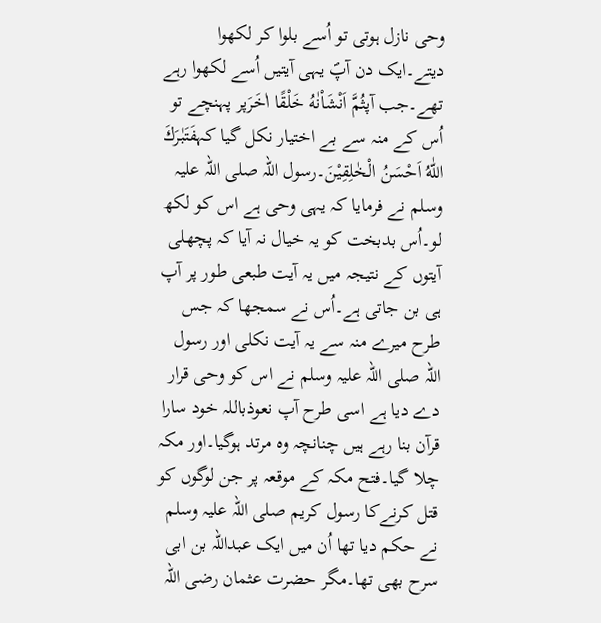وحی نازل ہوتی تو اُسے بلوا کر لکھوا دیتے۔ایک دن آپؐ یہی آیتیں اُسے لکھوا رہے تھے۔جب آپثُمَّ اَنْشَاْنٰهُ خَلْقًا اٰخَرَپر پہنچے تو اُس کے منہ سے بے اختیار نکل گیا کہفَتَبٰرَكَ اللّٰهُ اَحْسَنُ الْخٰلِقِيْنَ۔رسول اللہ صلی اللہ علیہ وسلم نے فرمایا کہ یہی وحی ہے اس کو لکھ لو۔اُس بدبخت کو یہ خیال نہ آیا کہ پچھلی آیتوں کے نتیجہ میں یہ آیت طبعی طور پر آپ ہی بن جاتی ہے۔اُس نے سمجھا کہ جس طرح میرے منہ سے یہ آیت نکلی اور رسول اللہ صلی اللہ علیہ وسلم نے اس کو وحی قرار دے دیا ہے اسی طرح آپ نعوذباللہ خود سارا قرآن بنا رہے ہیں چنانچہ وہ مرتد ہوگیا۔اور مکہ چلا گیا۔فتح مکہ کے موقعہ پر جن لوگوں کو قتل کرنےکا رسول کریم صلی اللہ علیہ وسلم نے حکم دیا تھا اُن میں ایک عبداللہ بن ابی سرح بھی تھا۔مگر حضرت عثمان رضی اللہ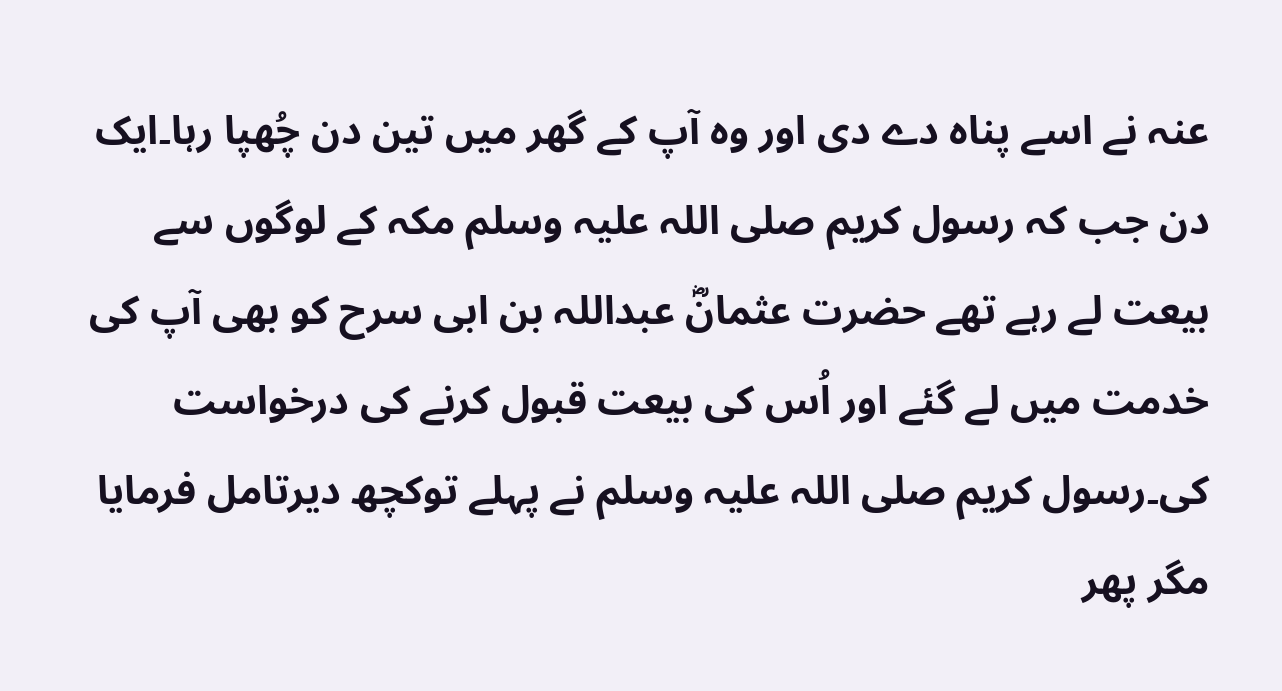عنہ نے اسے پناہ دے دی اور وہ آپ کے گھر میں تین دن چُھپا رہا۔ایک دن جب کہ رسول کریم صلی اللہ علیہ وسلم مکہ کے لوگوں سے بیعت لے رہے تھے حضرت عثمانؓ عبداللہ بن ابی سرح کو بھی آپ کی خدمت میں لے گئے اور اُس کی بیعت قبول کرنے کی درخواست کی۔رسول کریم صلی اللہ علیہ وسلم نے پہلے توکچھ دیرتامل فرمایا مگر پھر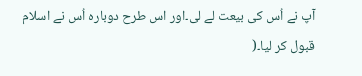آپ نے اُس کی بیعت لے لی۔اور اس طرح دوبارہ اُس نے اسلام قبول کر لیا۔(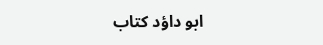ابو داؤد کتاب